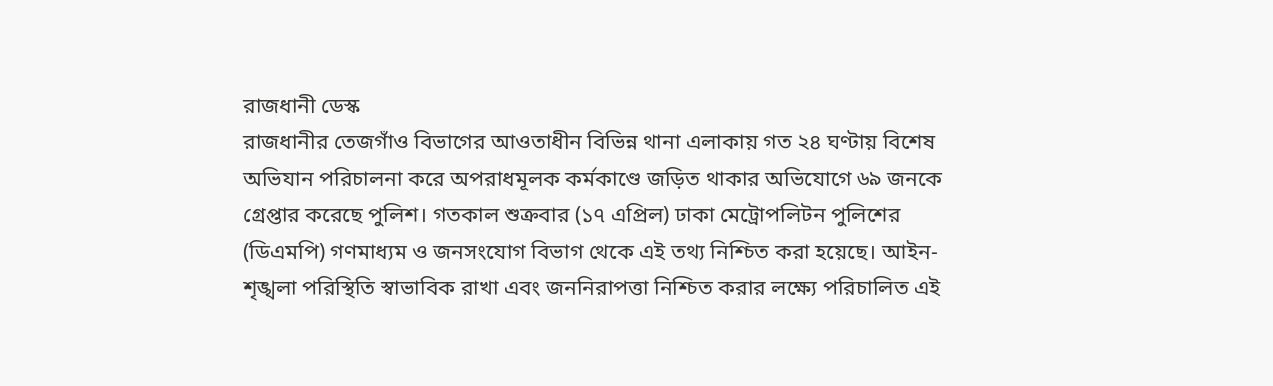রাজধানী ডেস্ক
রাজধানীর তেজগাঁও বিভাগের আওতাধীন বিভিন্ন থানা এলাকায় গত ২৪ ঘণ্টায় বিশেষ অভিযান পরিচালনা করে অপরাধমূলক কর্মকাণ্ডে জড়িত থাকার অভিযোগে ৬৯ জনকে গ্রেপ্তার করেছে পুলিশ। গতকাল শুক্রবার (১৭ এপ্রিল) ঢাকা মেট্রোপলিটন পুলিশের (ডিএমপি) গণমাধ্যম ও জনসংযোগ বিভাগ থেকে এই তথ্য নিশ্চিত করা হয়েছে। আইন-শৃঙ্খলা পরিস্থিতি স্বাভাবিক রাখা এবং জননিরাপত্তা নিশ্চিত করার লক্ষ্যে পরিচালিত এই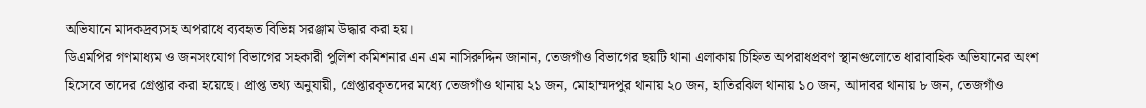অভিযানে মাদকদ্রব্যসহ অপরাধে ব্যবহৃত বিভিন্ন সরঞ্জাম উদ্ধার করা হয়।
ডিএমপির গণমাধ্যম ও জনসংযোগ বিভাগের সহকারী পুলিশ কমিশনার এন এম নাসিরুদ্দিন জানান, তেজগাঁও বিভাগের ছয়টি থানা এলাকায় চিহ্নিত অপরাধপ্রবণ স্থানগুলোতে ধারাবাহিক অভিযানের অংশ হিসেবে তাদের গ্রেপ্তার করা হয়েছে। প্রাপ্ত তথ্য অনুযায়ী, গ্রেপ্তারকৃতদের মধ্যে তেজগাঁও থানায় ২১ জন, মোহাম্মদপুর থানায় ২০ জন, হাতিরঝিল থানায় ১০ জন, আদাবর থানায় ৮ জন, তেজগাঁও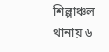শিল্পাঞ্চল থানায় ৬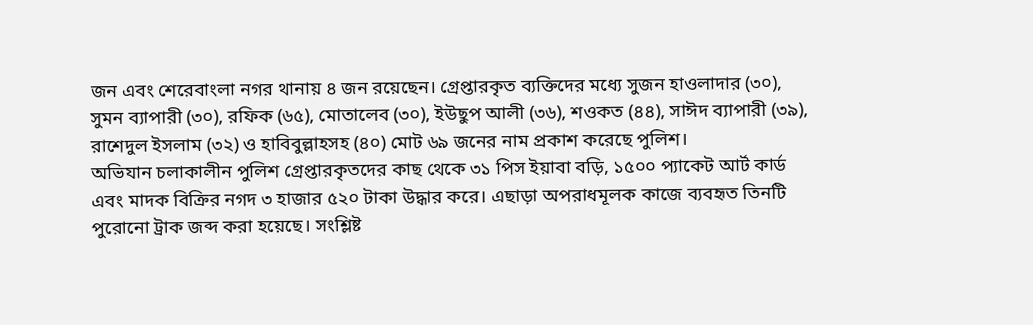জন এবং শেরেবাংলা নগর থানায় ৪ জন রয়েছেন। গ্রেপ্তারকৃত ব্যক্তিদের মধ্যে সুজন হাওলাদার (৩০), সুমন ব্যাপারী (৩০), রফিক (৬৫), মোতালেব (৩০), ইউছুপ আলী (৩৬), শওকত (৪৪), সাঈদ ব্যাপারী (৩৯), রাশেদুল ইসলাম (৩২) ও হাবিবুল্লাহসহ (৪০) মোট ৬৯ জনের নাম প্রকাশ করেছে পুলিশ।
অভিযান চলাকালীন পুলিশ গ্রেপ্তারকৃতদের কাছ থেকে ৩১ পিস ইয়াবা বড়ি, ১৫০০ প্যাকেট আর্ট কার্ড এবং মাদক বিক্রির নগদ ৩ হাজার ৫২০ টাকা উদ্ধার করে। এছাড়া অপরাধমূলক কাজে ব্যবহৃত তিনটি পুরোনো ট্রাক জব্দ করা হয়েছে। সংশ্লিষ্ট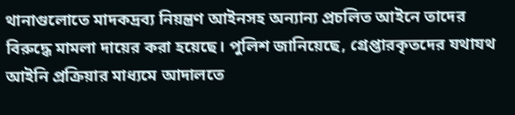থানাগুলোতে মাদকদ্রব্য নিয়ন্ত্রণ আইনসহ অন্যান্য প্রচলিত আইনে তাদের বিরুদ্ধে মামলা দায়ের করা হয়েছে। পুলিশ জানিয়েছে, গ্রেপ্তারকৃতদের যথাযথ আইনি প্রক্রিয়ার মাধ্যমে আদালতে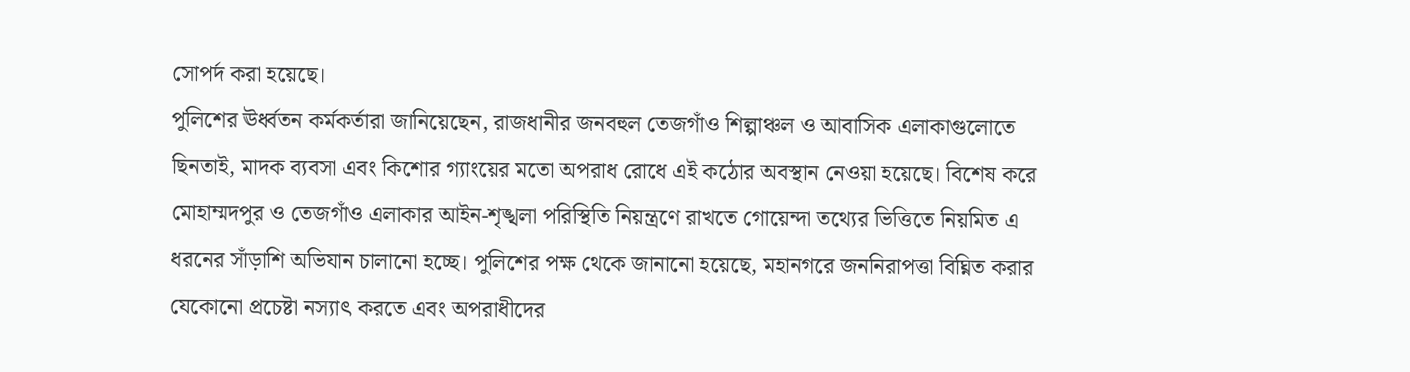সোপর্দ করা হয়েছে।
পুলিশের ঊর্ধ্বতন কর্মকর্তারা জানিয়েছেন, রাজধানীর জনবহুল তেজগাঁও শিল্পাঞ্চল ও আবাসিক এলাকাগুলোতে ছিনতাই, মাদক ব্যবসা এবং কিশোর গ্যাংয়ের মতো অপরাধ রোধে এই কঠোর অবস্থান নেওয়া হয়েছে। বিশেষ করে মোহাম্মদপুর ও তেজগাঁও এলাকার আইন-শৃঙ্খলা পরিস্থিতি নিয়ন্ত্রণে রাখতে গোয়েন্দা তথ্যের ভিত্তিতে নিয়মিত এ ধরনের সাঁড়াশি অভিযান চালানো হচ্ছে। পুলিশের পক্ষ থেকে জানানো হয়েছে, মহানগরে জননিরাপত্তা বিঘ্নিত করার যেকোনো প্রচেষ্টা নস্যাৎ করতে এবং অপরাধীদের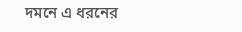দমনে এ ধরনের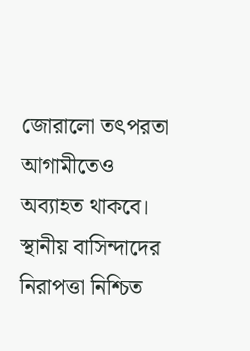জোরালো তৎপরতা আগামীতেও অব্যাহত থাকবে। স্থানীয় বাসিন্দাদের নিরাপত্তা নিশ্চিত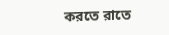করতে রাতে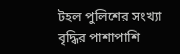টহল পুলিশের সংখ্যা বৃদ্ধির পাশাপাশি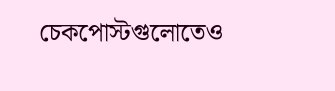চেকপোস্টগুলোতেও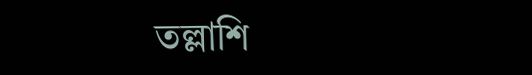তল্লাশি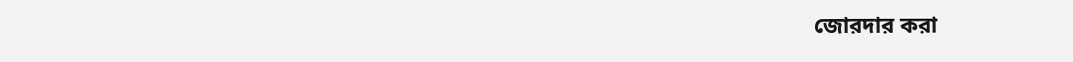জোরদার করা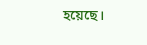হয়েছে।